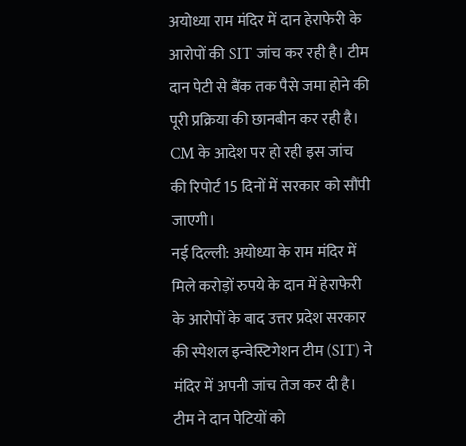अयोध्या राम मंदिर में दान हेराफेरी के आरोपों की SIT जांच कर रही है। टीम दान पेटी से बैंक तक पैसे जमा होने की पूरी प्रक्रिया की छानबीन कर रही है। CM के आदेश पर हो रही इस जांच की रिपोर्ट 15 दिनों में सरकार को सौंपी जाएगी।
नई दिल्ली: अयोध्या के राम मंदिर में मिले करोड़ों रुपये के दान में हेराफेरी के आरोपों के बाद उत्तर प्रदेश सरकार की स्पेशल इन्वेस्टिगेशन टीम (SIT) ने मंदिर में अपनी जांच तेज कर दी है। टीम ने दान पेटियों को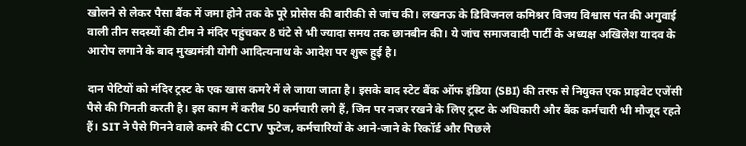खोलने से लेकर पैसा बैंक में जमा होने तक के पूरे प्रोसेस की बारीकी से जांच की। लखनऊ के डिविजनल कमिश्नर विजय विश्वास पंत की अगुवाई वाली तीन सदस्यों की टीम ने मंदिर पहुंचकर 8 घंटे से भी ज्यादा समय तक छानबीन की। ये जांच समाजवादी पार्टी के अध्यक्ष अखिलेश यादव के आरोप लगाने के बाद मुख्यमंत्री योगी आदित्यनाथ के आदेश पर शुरू हुई है।

दान पेटियों को मंदिर ट्रस्ट के एक खास कमरे में ले जाया जाता है। इसके बाद स्टेट बैंक ऑफ इंडिया (SBI) की तरफ से नियुक्त एक प्राइवेट एजेंसी पैसे की गिनती करती है। इस काम में करीब 50 कर्मचारी लगे हैं, जिन पर नजर रखने के लिए ट्रस्ट के अधिकारी और बैंक कर्मचारी भी मौजूद रहते हैं। SIT ने पैसे गिनने वाले कमरे की CCTV फुटेज, कर्मचारियों के आने-जाने के रिकॉर्ड और पिछले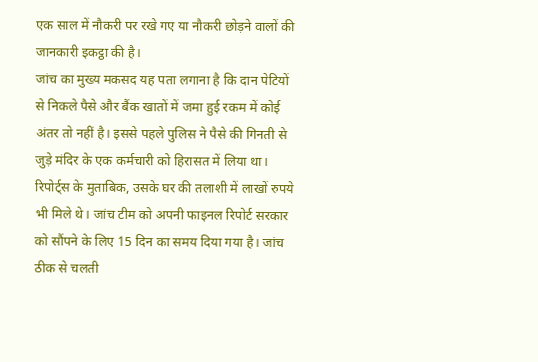एक साल में नौकरी पर रखे गए या नौकरी छोड़ने वालों की जानकारी इकट्ठा की है।
जांच का मुख्य मकसद यह पता लगाना है कि दान पेटियों से निकले पैसे और बैंक खातों में जमा हुई रकम में कोई अंतर तो नहीं है। इससे पहले पुलिस ने पैसे की गिनती से जुड़े मंदिर के एक कर्मचारी को हिरासत में लिया था। रिपोर्ट्स के मुताबिक, उसके घर की तलाशी में लाखों रुपये भी मिले थे। जांच टीम को अपनी फाइनल रिपोर्ट सरकार को सौंपने के लिए 15 दिन का समय दिया गया है। जांच ठीक से चलती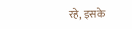रहे, इसके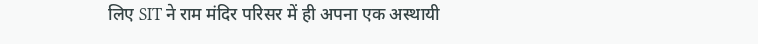लिए SIT ने राम मंदिर परिसर में ही अपना एक अस्थायी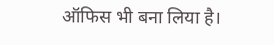ऑफिस भी बना लिया है।